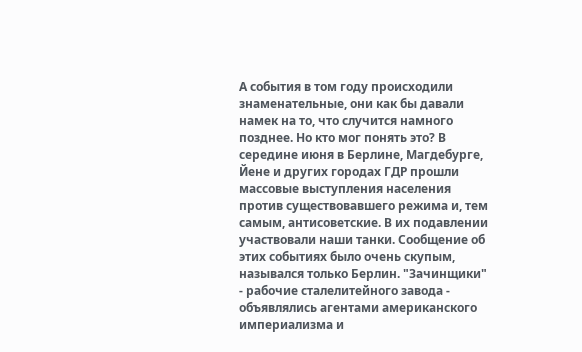А события в том году происходили знаменательные, они как бы давали намек на то, что случится намного позднее. Но кто мог понять это? В середине июня в Берлине, Магдебурге, Йене и других городах ГДР прошли массовые выступления населения против существовавшего режима и, тем самым, антисоветские. В их подавлении участвовали наши танки. Сообщение об этих событиях было очень скупым, назывался только Берлин. "Зачинщики" - рабочие сталелитейного завода - объявлялись агентами американского империализма и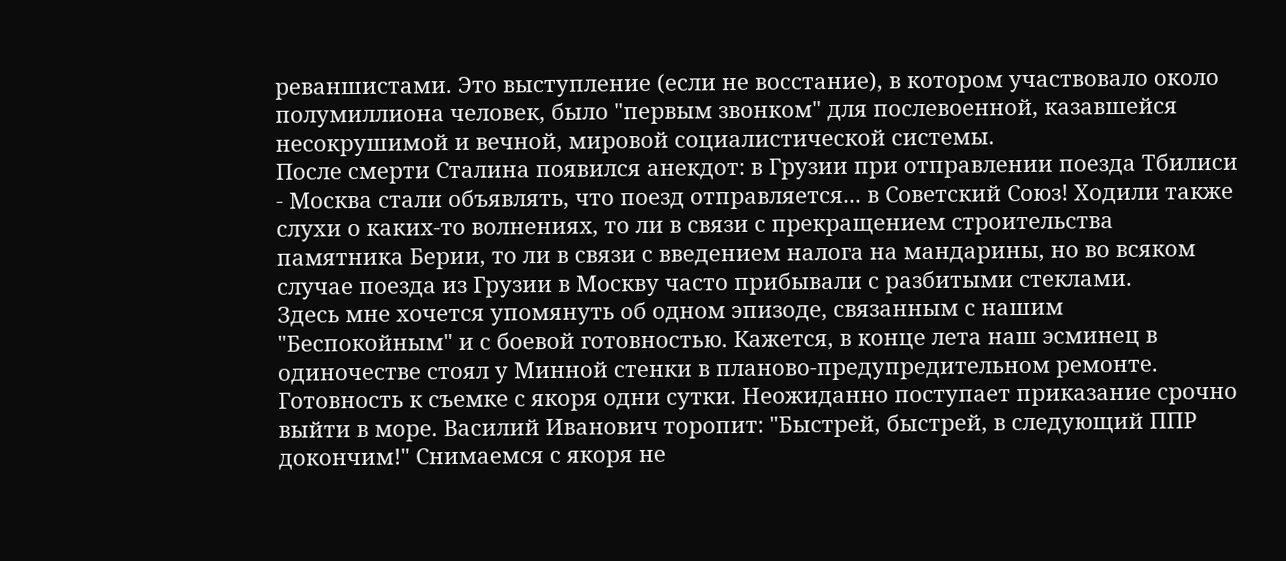реваншистами. Это выступление (если не восстание), в котором участвовало около полумиллиона человек, было "первым звонком" для послевоенной, казавшейся несокрушимой и вечной, мировой социалистической системы.
После смерти Сталина появился анекдот: в Грузии при отправлении поезда Тбилиси - Москва стали объявлять, что поезд отправляется... в Советский Союз! Ходили также слухи о каких-то волнениях, то ли в связи с прекращением строительства памятника Берии, то ли в связи с введением налога на мандарины, но во всяком случае поезда из Грузии в Москву часто прибывали с разбитыми стеклами.
Здесь мне хочется упомянуть об одном эпизоде, связанным с нашим "Беспокойным" и с боевой готовностью. Кажется, в конце лета наш эсминец в одиночестве стоял у Минной стенки в планово-предупредительном ремонте. Готовность к съемке с якоря одни сутки. Неожиданно поступает приказание срочно выйти в море. Василий Иванович торопит: "Быстрей, быстрей, в следующий ППР докончим!" Снимаемся с якоря не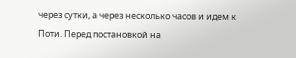через сутки, а через несколько часов и идем к Поти. Перед постановкой на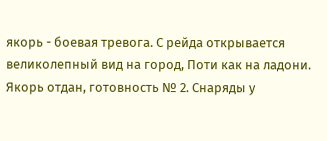якорь - боевая тревога. С рейда открывается великолепный вид на город, Поти как на ладони. Якорь отдан, готовность № 2. Снаряды у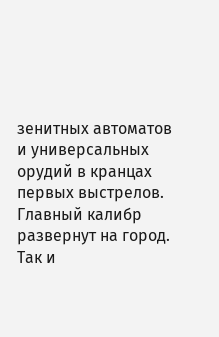зенитных автоматов и универсальных орудий в кранцах первых выстрелов. Главный калибр развернут на город. Так и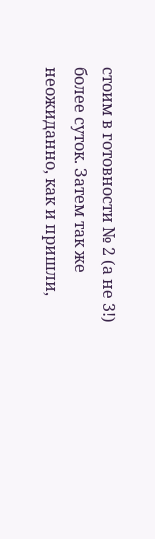стоим в готовности № 2 (а не 3!) более суток. Затем так же неожиданно, как и пришли,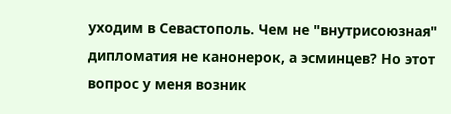уходим в Севастополь. Чем не "внутрисоюзная" дипломатия не канонерок, а эсминцев? Но этот вопрос у меня возник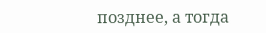позднее, а тогда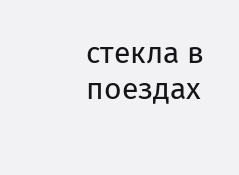стекла в поездах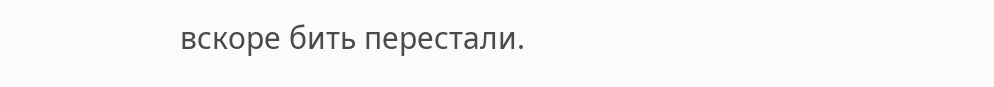вскоре бить перестали.